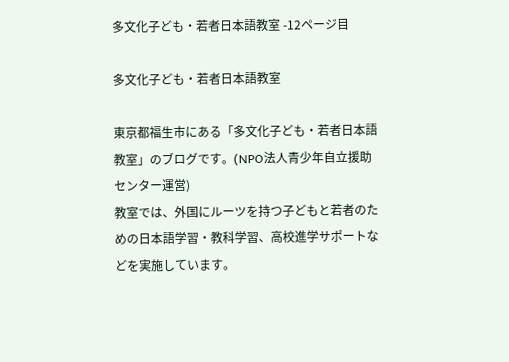多文化子ども・若者日本語教室 -12ページ目

多文化子ども・若者日本語教室

東京都福生市にある「多文化子ども・若者日本語教室」のブログです。(NPO法人青少年自立援助センター運営)
教室では、外国にルーツを持つ子どもと若者のための日本語学習・教科学習、高校進学サポートなどを実施しています。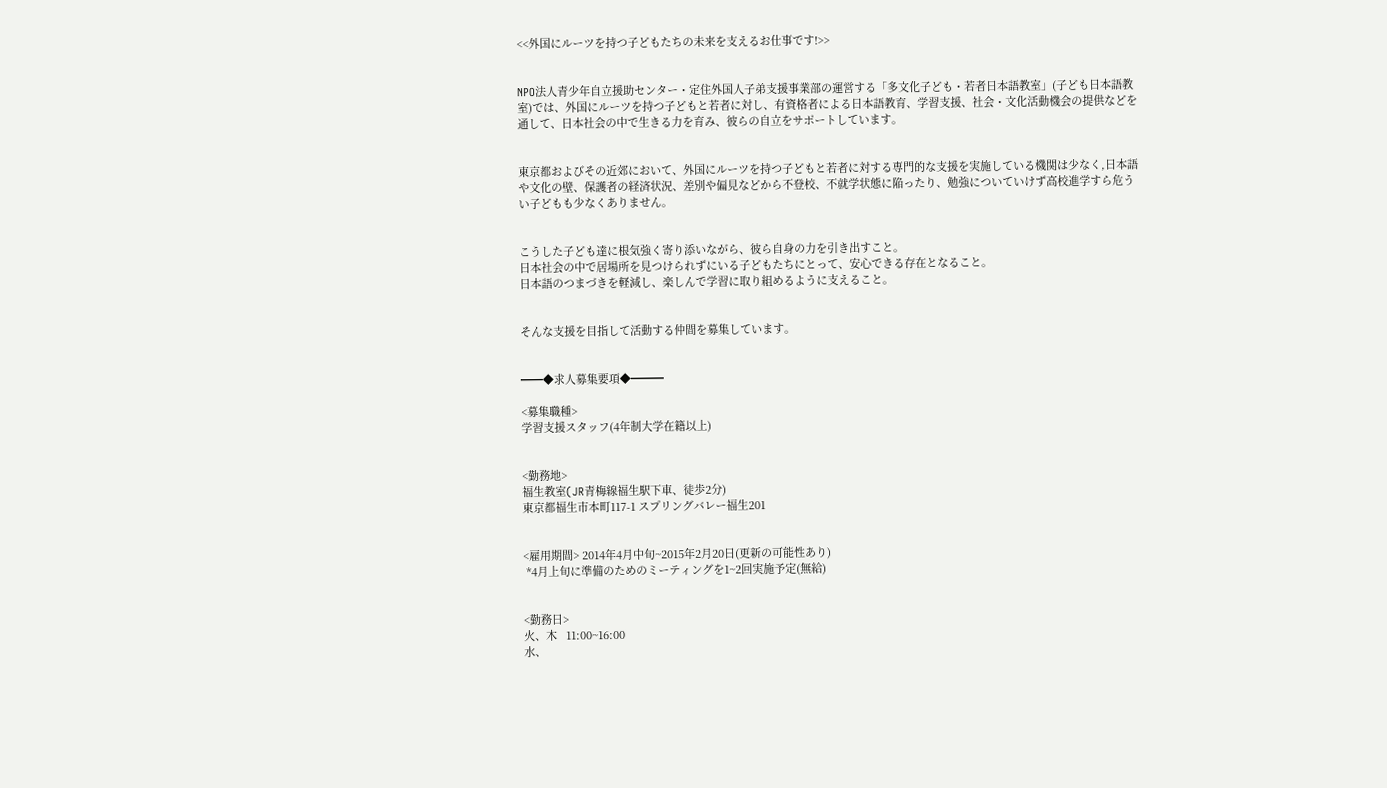<<外国にルーツを持つ子どもたちの未来を支えるお仕事です!>>


NPO法人青少年自立援助センター・定住外国人子弟支援事業部の運営する「多文化子ども・若者日本語教室」(子ども日本語教室)では、外国にルーツを持つ子どもと若者に対し、有資格者による日本語教育、学習支援、社会・文化活動機会の提供などを通して、日本社会の中で生きる力を育み、彼らの自立をサポートしています。


東京都およびその近郊において、外国にルーツを持つ子どもと若者に対する専門的な支援を実施している機関は少なく,日本語や文化の壁、保護者の経済状況、差別や偏見などから不登校、不就学状態に陥ったり、勉強についていけず高校進学すら危うい子どもも少なくありません。


こうした子ども達に根気強く寄り添いながら、彼ら自身の力を引き出すこと。
日本社会の中で居場所を見つけられずにいる子どもたちにとって、安心できる存在となること。
日本語のつまづきを軽減し、楽しんで学習に取り組めるように支えること。


そんな支援を目指して活動する仲間を募集しています。


━━◆求人募集要項◆━━━

<募集職種>
学習支援スタッフ(4年制大学在籍以上)


<勤務地>
福生教室(JR青梅線福生駅下車、徒歩2分)
東京都福生市本町117-1 スプリングバレー福生201


<雇用期間> 2014年4月中旬~2015年2月20日(更新の可能性あり)
 *4月上旬に準備のためのミーティングを1~2回実施予定(無給)


<勤務日>
火、木   11:00~16:00
水、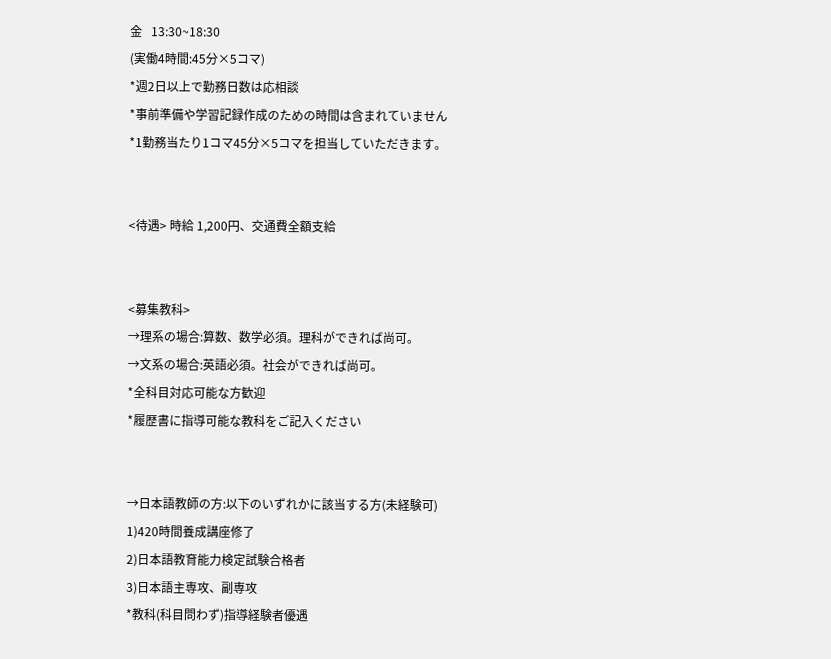金   13:30~18:30
(実働4時間:45分×5コマ)
*週2日以上で勤務日数は応相談
*事前準備や学習記録作成のための時間は含まれていません
*1勤務当たり1コマ45分×5コマを担当していただきます。


<待遇> 時給 1,200円、交通費全額支給


<募集教科>
→理系の場合:算数、数学必須。理科ができれば尚可。
→文系の場合:英語必須。社会ができれば尚可。
*全科目対応可能な方歓迎
*履歴書に指導可能な教科をご記入ください


→日本語教師の方:以下のいずれかに該当する方(未経験可)
1)420時間養成講座修了
2)日本語教育能力検定試験合格者
3)日本語主専攻、副専攻
*教科(科目問わず)指導経験者優遇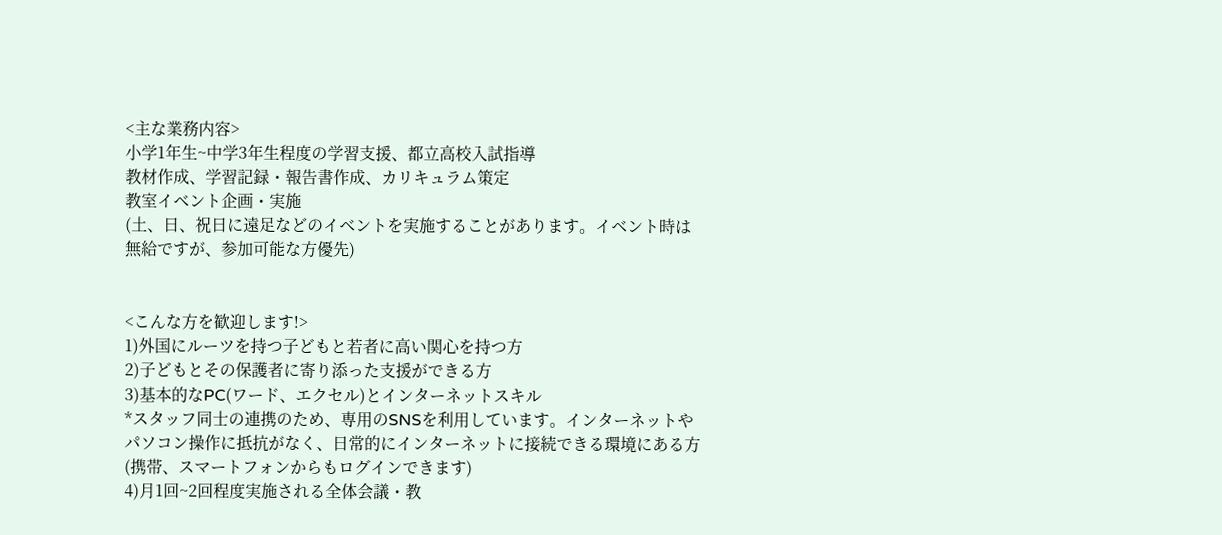<主な業務内容>
小学1年生~中学3年生程度の学習支援、都立高校入試指導
教材作成、学習記録・報告書作成、カリキュラム策定
教室イベント企画・実施
(土、日、祝日に遠足などのイベントを実施することがあります。イベント時は無給ですが、参加可能な方優先)


<こんな方を歓迎します!>
1)外国にルーツを持つ子どもと若者に高い関心を持つ方
2)子どもとその保護者に寄り添った支援ができる方
3)基本的なPC(ワード、エクセル)とインターネットスキル
*スタッフ同士の連携のため、専用のSNSを利用しています。インターネットやパソコン操作に抵抗がなく、日常的にインターネットに接続できる環境にある方(携帯、スマートフォンからもログインできます)
4)月1回~2回程度実施される全体会議・教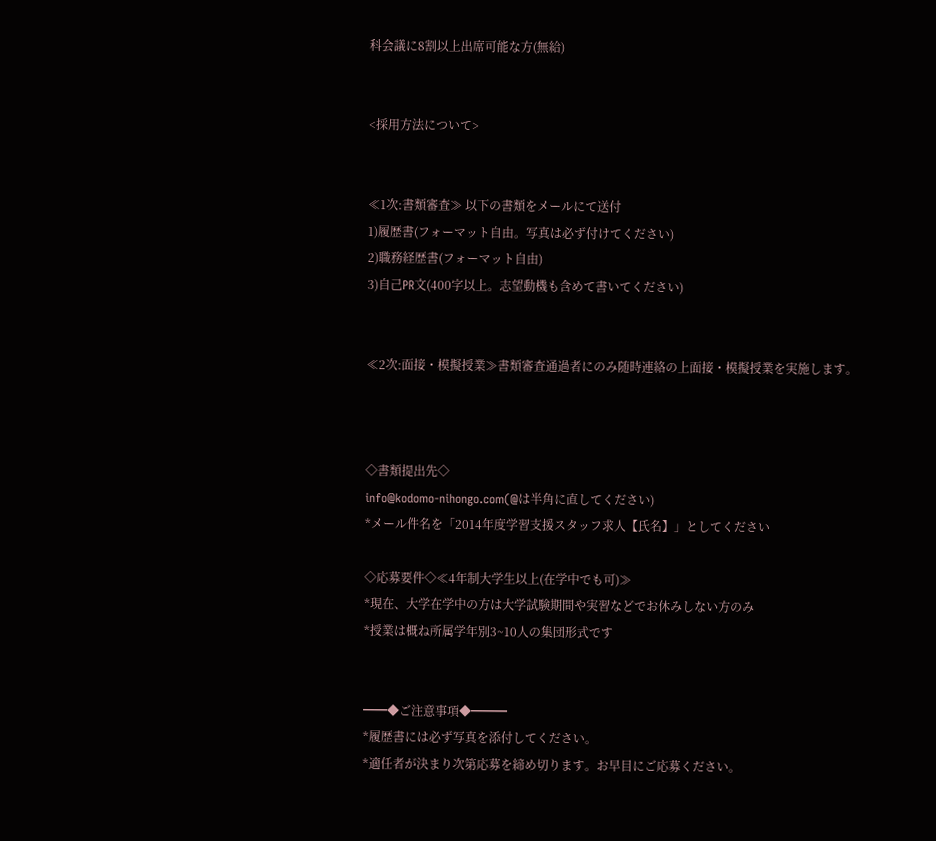科会議に8割以上出席可能な方(無給)


<採用方法について>


≪1次:書類審査≫ 以下の書類をメールにて送付
1)履歴書(フォーマット自由。写真は必ず付けてください)
2)職務経歴書(フォーマット自由)
3)自己PR文(400字以上。志望動機も含めて書いてください)


≪2次:面接・模擬授業≫書類審査通過者にのみ随時連絡の上面接・模擬授業を実施します。



◇書類提出先◇
info@kodomo-nihongo.com(@は半角に直してください)
*メール件名を「2014年度学習支援スタッフ求人【氏名】」としてください

◇応募要件◇≪4年制大学生以上(在学中でも可)≫
*現在、大学在学中の方は大学試験期間や実習などでお休みしない方のみ
*授業は概ね所属学年別3~10人の集団形式です


━━◆ご注意事項◆━━━
*履歴書には必ず写真を添付してください。
*適任者が決まり次第応募を締め切ります。お早目にご応募ください。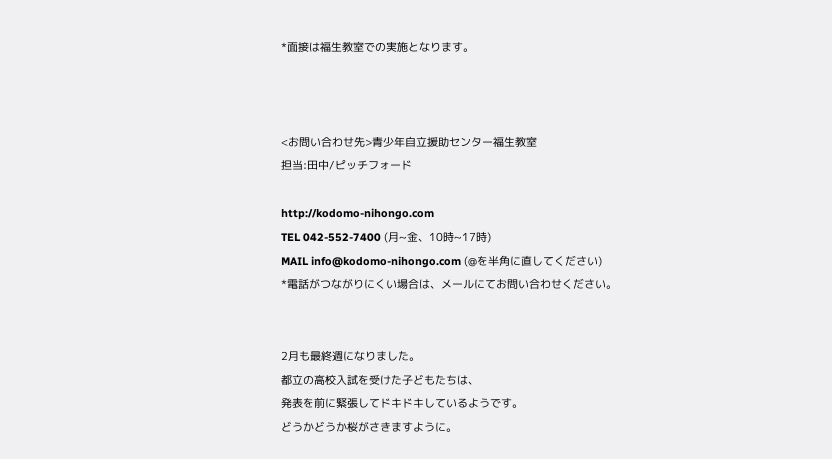*面接は福生教室での実施となります。



<お問い合わせ先>青少年自立援助センター福生教室
担当:田中/ピッチフォード

http://kodomo-nihongo.com
TEL 042-552-7400 (月~金、10時~17時)
MAIL info@kodomo-nihongo.com (@を半角に直してください)
*電話がつながりにくい場合は、メールにてお問い合わせください。


2月も最終週になりました。
都立の高校入試を受けた子どもたちは、
発表を前に緊張してドキドキしているようです。
どうかどうか桜がさきますように。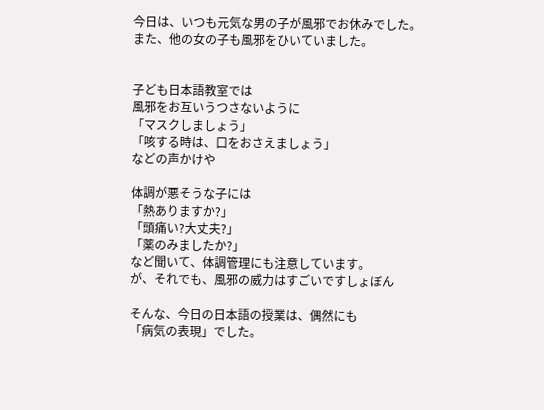今日は、いつも元気な男の子が風邪でお休みでした。
また、他の女の子も風邪をひいていました。


子ども日本語教室では
風邪をお互いうつさないように
「マスクしましょう」
「咳する時は、口をおさえましょう」
などの声かけや

体調が悪そうな子には
「熱ありますか?」
「頭痛い?大丈夫?」
「薬のみましたか?」
など聞いて、体調管理にも注意しています。
が、それでも、風邪の威力はすごいですしょぼん

そんな、今日の日本語の授業は、偶然にも
「病気の表現」でした。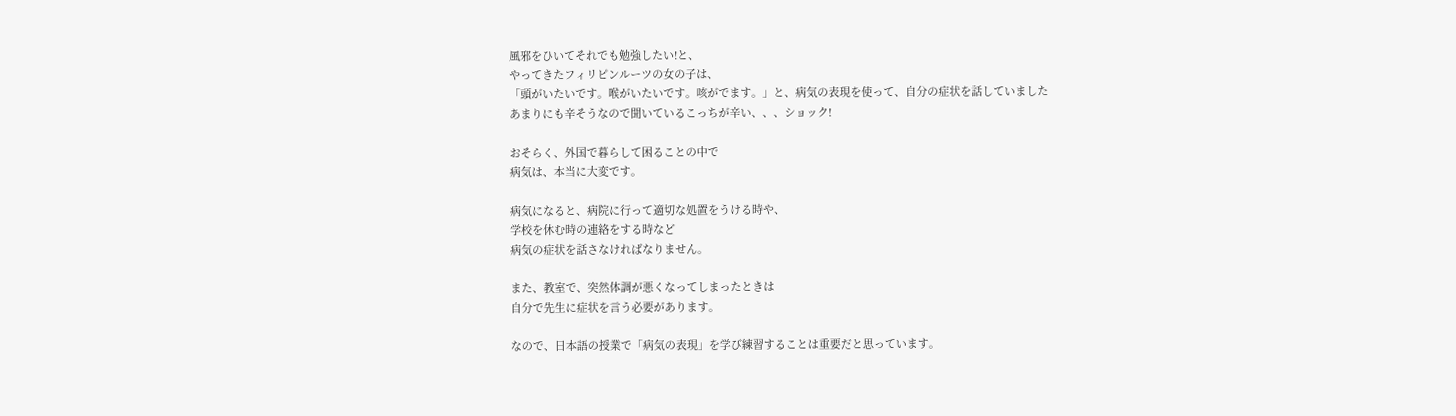風邪をひいてそれでも勉強したい!と、
やってきたフィリピンルーツの女の子は、
「頭がいたいです。喉がいたいです。咳がでます。」と、病気の表現を使って、自分の症状を話していました
あまりにも辛そうなので聞いているこっちが辛い、、、ショック!

おそらく、外国で暮らして困ることの中で
病気は、本当に大変です。

病気になると、病院に行って適切な処置をうける時や、
学校を休む時の連絡をする時など
病気の症状を話さなければなりません。

また、教室で、突然体調が悪くなってしまったときは
自分で先生に症状を言う必要があります。

なので、日本語の授業で「病気の表現」を学び練習することは重要だと思っています。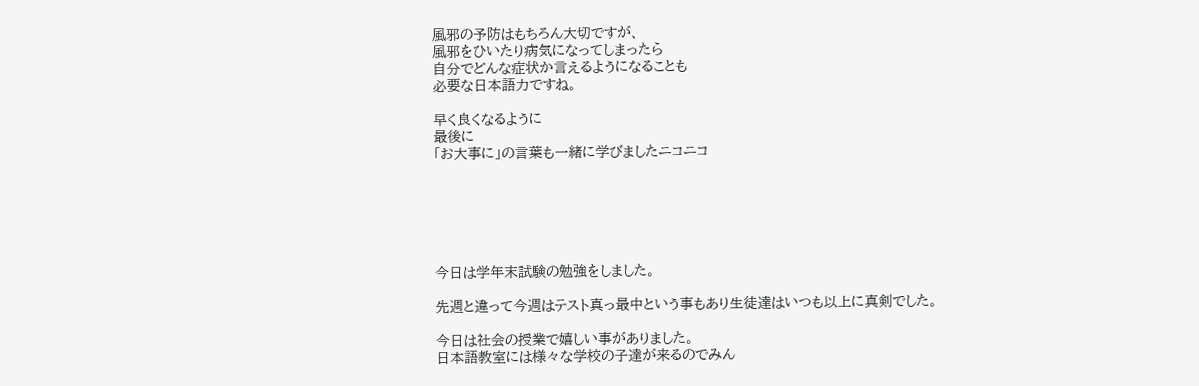風邪の予防はもちろん大切ですが、
風邪をひいたり病気になってしまったら
自分でどんな症状か言えるようになることも
必要な日本語力ですね。

早く良くなるように
最後に
「お大事に」の言葉も一緒に学びましたニコニコ






今日は学年末試験の勉強をしました。

先週と違って今週はテスト真っ最中という事もあり生徒達はいつも以上に真剣でした。

今日は社会の授業で嬉しい事がありました。
日本語教室には様々な学校の子達が来るのでみん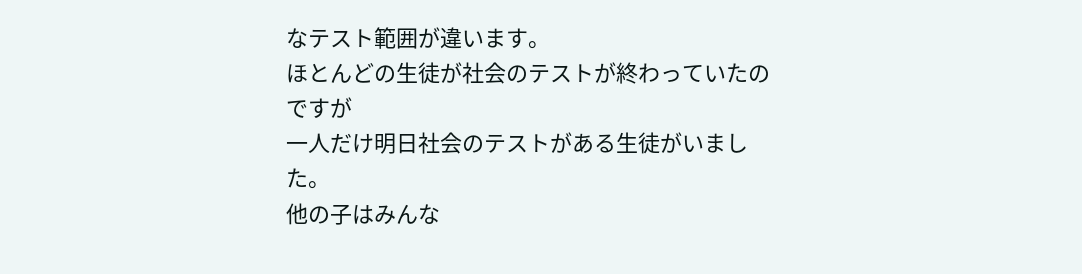なテスト範囲が違います。
ほとんどの生徒が社会のテストが終わっていたのですが
一人だけ明日社会のテストがある生徒がいました。
他の子はみんな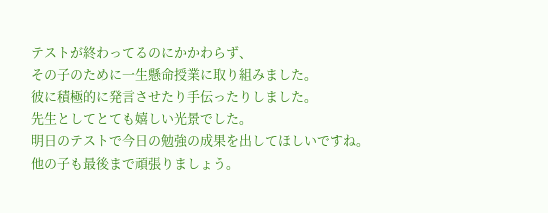テストが終わってるのにかかわらず、
その子のために一生懸命授業に取り組みました。
彼に積極的に発言させたり手伝ったりしました。
先生としてとても嬉しい光景でした。
明日のテストで今日の勉強の成果を出してほしいですね。
他の子も最後まで頑張りましょう。